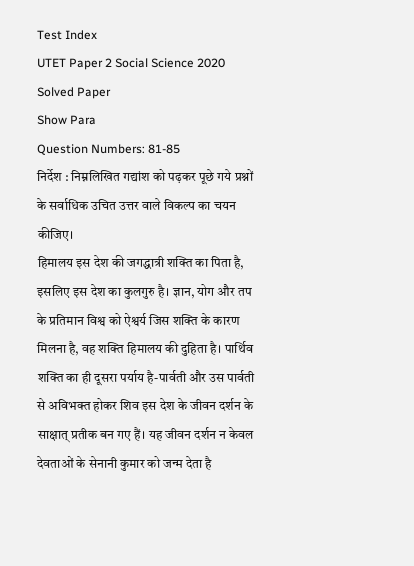Test Index
UTET Paper 2 Social Science 2020 Solved Paper
Show Para
Question Numbers: 81-85
निर्देश : निम्नलिखित गद्यांश को पढ़कर पूछे गये प्रश्नों के सर्वाधिक उचित उत्तर वाले विकल्प का चयन कीजिए।
हिमालय इस देश की जगद्धात्री शक्ति का पिता है, इसलिए इस देश का कुलगुरु है। ज्ञान, योग और तप के प्रतिमान विश्व को ऐश्वर्य जिस शक्ति के कारण मिलना है, वह शक्ति हिमालय की दुहिता है। पार्थिव शक्ति का ही दूसरा पर्याय है-पार्वती और उस पार्वती से अविभक्त होकर शिव इस देश के जीवन दर्शन के साक्षात् प्रतीक बन गए हैं। यह जीवन दर्शन न केवल देवताओं के सेनानी कुमार को जन्म देता है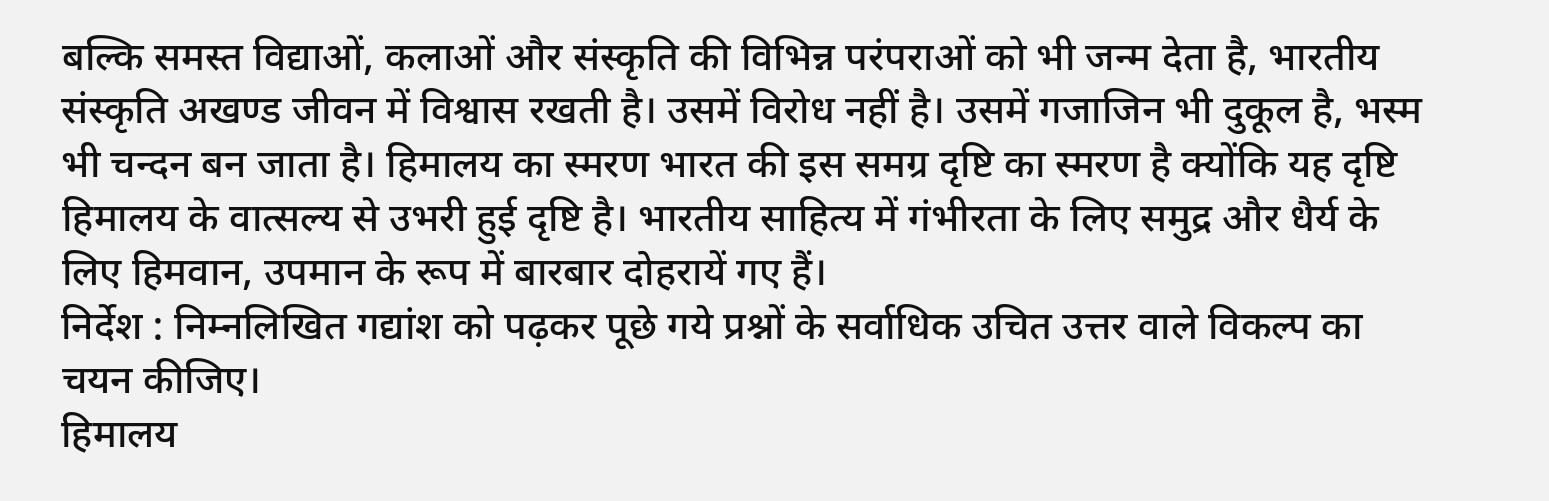बल्कि समस्त विद्याओं, कलाओं और संस्कृति की विभिन्न परंपराओं को भी जन्म देता है, भारतीय संस्कृति अखण्ड जीवन में विश्वास रखती है। उसमें विरोध नहीं है। उसमें गजाजिन भी दुकूल है, भस्म भी चन्दन बन जाता है। हिमालय का स्मरण भारत की इस समग्र दृष्टि का स्मरण है क्योंकि यह दृष्टि हिमालय के वात्सल्य से उभरी हुई दृष्टि है। भारतीय साहित्य में गंभीरता के लिए समुद्र और धैर्य के लिए हिमवान, उपमान के रूप में बारबार दोहरायें गए हैं।
निर्देश : निम्नलिखित गद्यांश को पढ़कर पूछे गये प्रश्नों के सर्वाधिक उचित उत्तर वाले विकल्प का चयन कीजिए।
हिमालय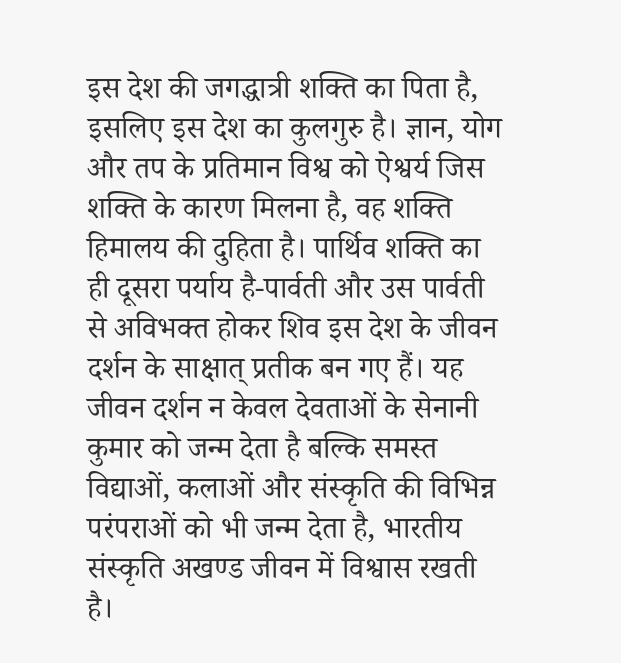इस देश की जगद्धात्री शक्ति का पिता है, इसलिए इस देश का कुलगुरु है। ज्ञान, योग और तप के प्रतिमान विश्व को ऐश्वर्य जिस शक्ति के कारण मिलना है, वह शक्ति हिमालय की दुहिता है। पार्थिव शक्ति का ही दूसरा पर्याय है-पार्वती और उस पार्वती से अविभक्त होकर शिव इस देश के जीवन दर्शन के साक्षात् प्रतीक बन गए हैं। यह जीवन दर्शन न केवल देवताओं के सेनानी कुमार को जन्म देता है बल्कि समस्त विद्याओं, कलाओं और संस्कृति की विभिन्न परंपराओं को भी जन्म देता है, भारतीय संस्कृति अखण्ड जीवन में विश्वास रखती है।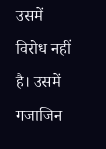उसमें विरोध नहीं है। उसमें गजाजिन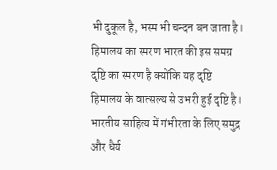भी दुकूल है, भस्म भी चन्दन बन जाता है। हिमालय का स्मरण भारत की इस समग्र दृष्टि का स्मरण है क्योंकि यह दृष्टि हिमालय के वात्सल्य से उभरी हुई दृष्टि है। भारतीय साहित्य में गंभीरता के लिए समुद्र और धैर्य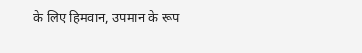के लिए हिमवान, उपमान के रूप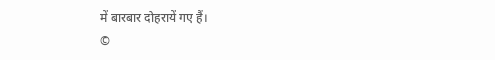में बारबार दोहरायें गए हैं।
©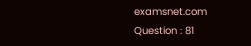examsnet.com
Question : 81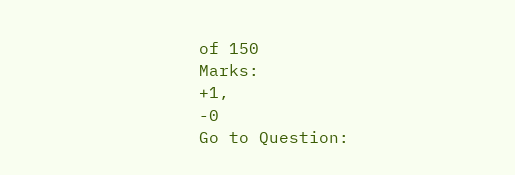of 150
Marks:
+1,
-0
Go to Question: